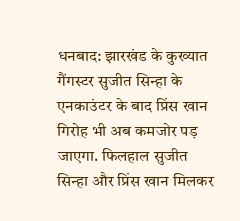धनबाद: झारखंड के कुख्यात गैंगस्टर सुजीत सिन्हा के एनकाउंटर के बाद प्रिंस खान गिरोह भी अब कमजोर पड़ जाएगा. फिलहाल सुजीत सिन्हा और प्रिंस खान मिलकर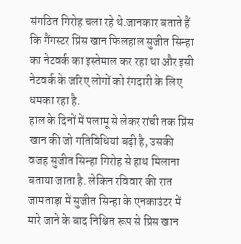संगठित गिरोह चला रहे थे.जानकार बताते हैं कि गैंगस्टर प्रिंस खान फिलहाल सुजीत सिन्हा का नेटवर्क का इस्तेमाल कर रहा था और इसी नेटवर्क के जरिए लोगों को रंगदारी के लिए धमका रहा है.
हाल के दिनों में पलामू से लेकर रांची तक प्रिंस खान की जो गतिविधियां बढ़ी है, उसकी वजह सुजीत सिन्हा गिरोह से हाथ मिलाना बताया जाता है. लेकिन रविवार की रात जामताड़ा में सुजीत सिन्हा के एनकाउंटर में मारे जाने के बाद निश्चित रूप से प्रिंस खान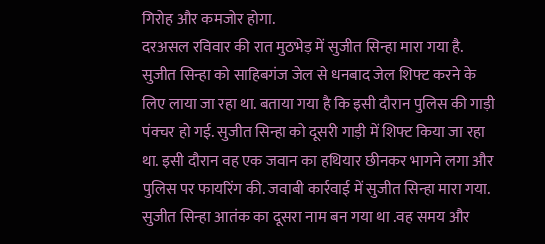गिरोह और कमजोर होगा.
दरअसल रविवार की रात मुठभेड़ में सुजीत सिन्हा मारा गया है. सुजीत सिन्हा को साहिबगंज जेल से धनबाद जेल शिफ्ट करने के लिए लाया जा रहा था. बताया गया है कि इसी दौरान पुलिस की गाड़ी पंक्चर हो गई. सुजीत सिन्हा को दूसरी गाड़ी में शिफ्ट किया जा रहा था. इसी दौरान वह एक जवान का हथियार छीनकर भागने लगा और पुलिस पर फायरिंग की. जवाबी कार्रवाई में सुजीत सिन्हा मारा गया.
सुजीत सिन्हा आतंक का दूसरा नाम बन गया था .वह समय और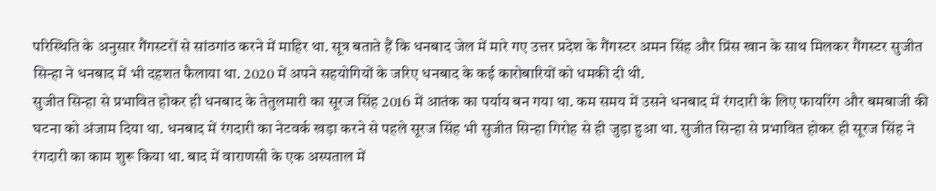परिस्थिति के अनुसार गैंगस्टरों से सांठगांठ करने में माहिर था. सूत्र बताते हैं कि धनबाद जेल में मारे गए उत्तर प्रदेश के गैंगस्टर अमन सिंह और प्रिंस खान के साथ मिलकर गैंगस्टर सुजीत सिन्हा ने धनबाद में भी दहशत फैलाया था. 2020 में अपने सहयोगियों के जरिए धनबाद के कई कारोबारियों को धमकी दी थी.
सुजीत सिन्हा से प्रभावित होकर ही धनबाद के तेतुलमारी का सूरज सिंह 2016 में आतंक का पर्याय बन गया था. कम समय में उसने धनबाद में रंगदारी के लिए फायरिंग और बमबाजी की घटना को अंजाम दिया था. धनबाद में रंगदारी का नेटवर्क खड़ा करने से पहले सूरज सिंह भी सुजीत सिन्हा गिरोह से ही जुड़ा हुआ था. सुजीत सिन्हा से प्रभावित होकर ही सूरज सिंह ने रंगदारी का काम शुरू किया था. बाद में वाराणसी के एक अस्पताल में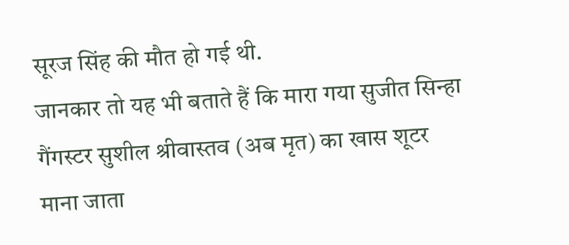सूरज सिंह की मौत हो गई थी.
जानकार तो यह भी बताते हैं कि मारा गया सुजीत सिन्हा गैंगस्टर सुशील श्रीवास्तव (अब मृत) का खास शूटर माना जाता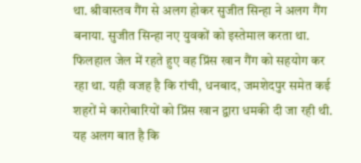था. श्रीवास्तव गैंग से अलग होकर सुजीत सिन्हा ने अलग गैंग बनाया. सुजीत सिन्हा नए युवकों को इस्तेमाल करता था. फिलहाल जेल में रहते हुए वह प्रिंस खान गैंग को सहयोग कर रहा था. यही वजह है कि रांची, धनबाद, जमशेदपुर समेत कई शहरों मे कारोबारियों को प्रिंस खान द्वारा धमकी दी जा रही थी.
यह अलग बात है कि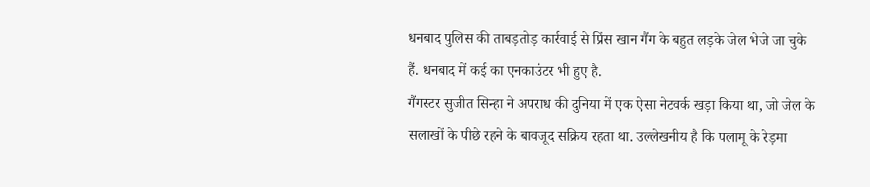धनबाद पुलिस की ताबड़तोड़ कार्रवाई से प्रिंस खान गैंग के बहुत लड़के जेल भेजे जा चुके हैं. धनबाद में कई का एनकाउंटर भी हुए है.
गैंगस्टर सुजीत सिन्हा ने अपराध की दुनिया में एक ऐसा नेटवर्क खड़ा किया था, जो जेल के सलाखों के पीछे रहने के बावजूद सक्रिय रहता था. उल्लेखनीय है कि पलामू के रेड़मा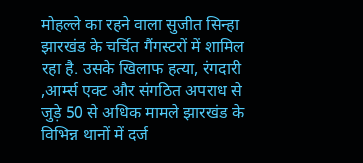मोहल्ले का रहने वाला सुजीत सिन्हा झारखंड के चर्चित गैंगस्टरों में शामिल रहा है. उसके खिलाफ हत्या, रंगदारी ,आर्म्स एक्ट और संगठित अपराध से जुड़े 50 से अधिक मामले झारखंड के विभिन्न थानों में दर्ज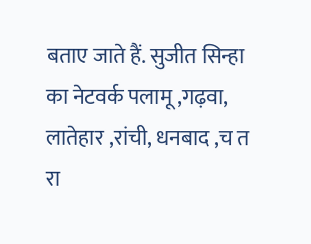बताए जाते हैं. सुजीत सिन्हा का नेटवर्क पलामू ,गढ़वा, लातेहार ,रांची, धनबाद ,च त रा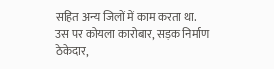सहित अन्य जिलों में काम करता था.
उस पर कोयला कारोबार, सड़क निर्माण ठेकेदार,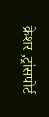क्रेशर ,ट्रांसपोर्ट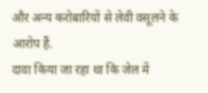और अन्य करोबारियों से लेवी वसूलने के आरोप हैं.
दावा किया जा रहा था कि जेल में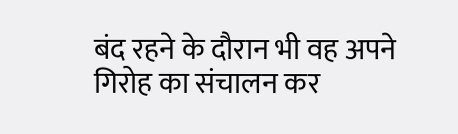बंद रहने के दौरान भी वह अपने गिरोह का संचालन कर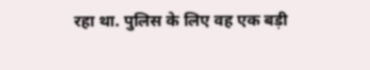रहा था. पुलिस के लिए वह एक बड़ी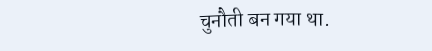चुनौती बन गया था.